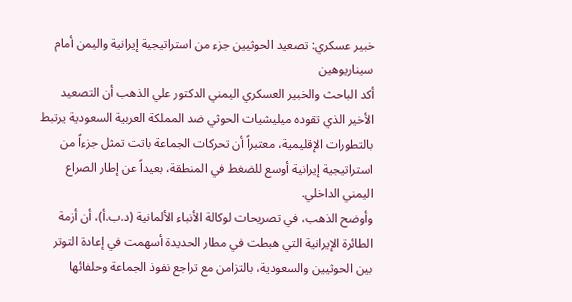خبير عسكري: تصعيد الحوثيين جزء من استراتيجية إيرانية واليمن أمام سيناريوهين
أكد الباحث والخبير العسكري اليمني الدكتور علي الذهب أن التصعيد الأخير الذي تقوده ميليشيات الحوثي ضد المملكة العربية السعودية يرتبط بالتطورات الإقليمية، معتبراً أن تحركات الجماعة باتت تمثل جزءاً من استراتيجية إيرانية أوسع للضغط في المنطقة، بعيداً عن إطار الصراع اليمني الداخلي.
وأوضح الذهب، في تصريحات لوكالة الأنباء الألمانية (د.ب.أ)، أن أزمة الطائرة الإيرانية التي هبطت في مطار الحديدة أسهمت في إعادة التوتر بين الحوثيين والسعودية، بالتزامن مع تراجع نفوذ الجماعة وحلفائها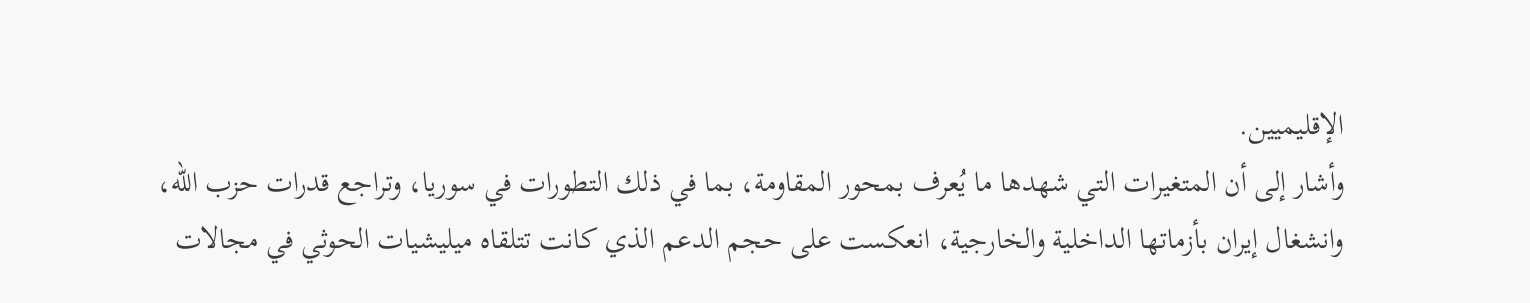الإقليميين.
وأشار إلى أن المتغيرات التي شهدها ما يُعرف بمحور المقاومة، بما في ذلك التطورات في سوريا، وتراجع قدرات حزب الله، وانشغال إيران بأزماتها الداخلية والخارجية، انعكست على حجم الدعم الذي كانت تتلقاه ميليشيات الحوثي في مجالات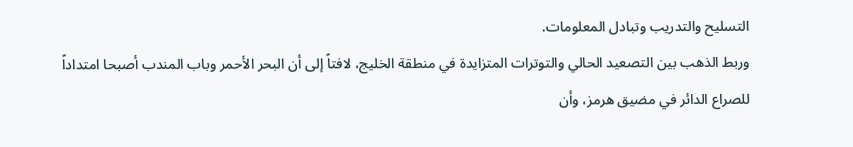التسليح والتدريب وتبادل المعلومات.
وربط الذهب بين التصعيد الحالي والتوترات المتزايدة في منطقة الخليج، لافتاً إلى أن البحر الأحمر وباب المندب أصبحا امتداداً للصراع الدائر في مضيق هرمز، وأن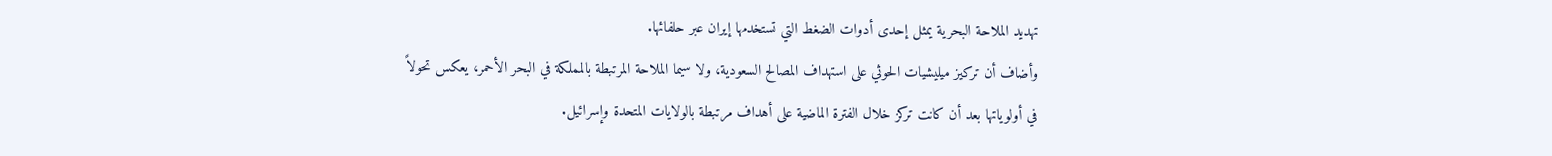تهديد الملاحة البحرية يمثل إحدى أدوات الضغط التي تستخدمها إيران عبر حلفائها.
وأضاف أن تركيز ميليشيات الحوثي على استهداف المصالح السعودية، ولا سيما الملاحة المرتبطة بالمملكة في البحر الأحمر، يعكس تحولاً في أولوياتها بعد أن كانت تركز خلال الفترة الماضية على أهداف مرتبطة بالولايات المتحدة وإسرائيل.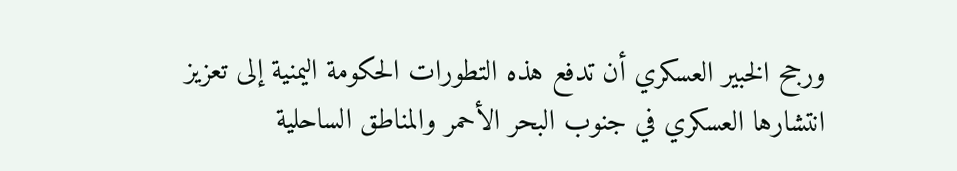ورجح الخبير العسكري أن تدفع هذه التطورات الحكومة اليمنية إلى تعزيز انتشارها العسكري في جنوب البحر الأحمر والمناطق الساحلية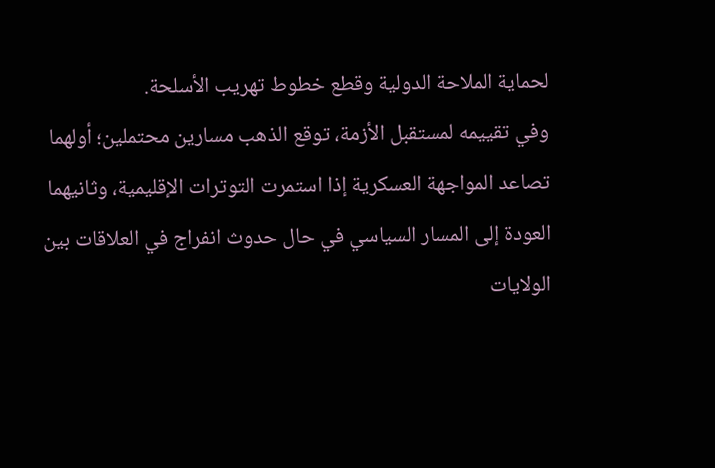لحماية الملاحة الدولية وقطع خطوط تهريب الأسلحة.
وفي تقييمه لمستقبل الأزمة، توقع الذهب مسارين محتملين؛ أولهما تصاعد المواجهة العسكرية إذا استمرت التوترات الإقليمية، وثانيهما العودة إلى المسار السياسي في حال حدوث انفراج في العلاقات بين الولايات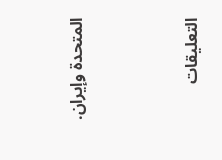المتحدة وإيران.




التعليقات